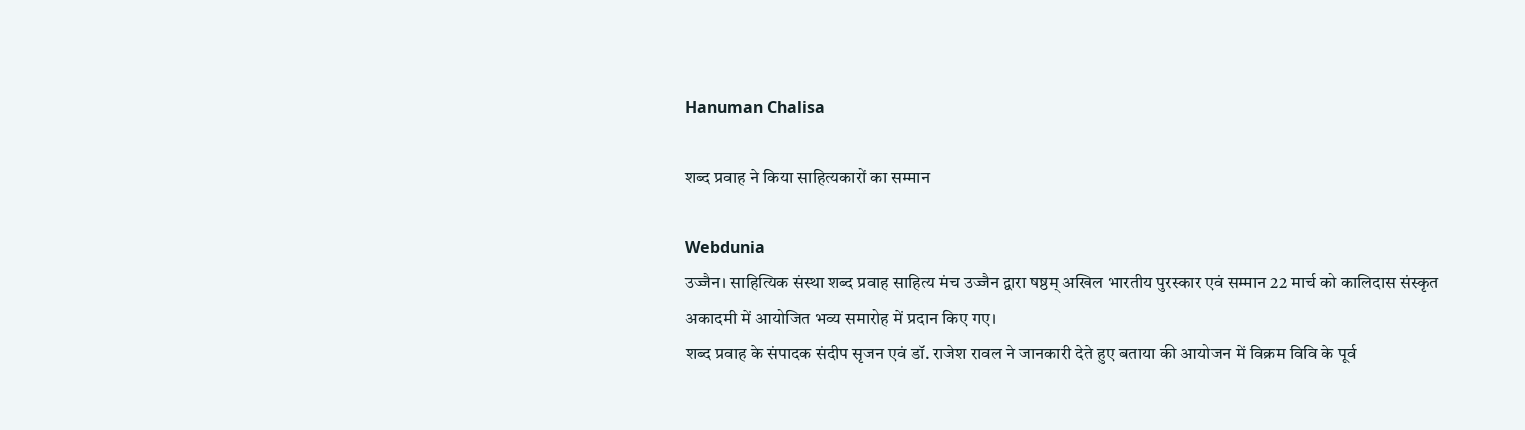Hanuman Chalisa

शब्द प्रवाह ने किया साहित्यकारों का सम्मान

Webdunia
उज्जैन। साहित्यिक संस्था शब्द प्रवाह साहित्य मंच उज्जैन द्वारा षष्ठम् अखिल भारतीय पुरस्कार एवं सम्मान 22 मार्च को कालिदास संस्कृत अकादमी में आयोजित भव्य समारोह में प्रदान किए गए।
शब्द प्रवाह के संपादक संदीप सृजन एवं डॉ. राजेश रावल ने जानकारी देते हुए बताया की आयोजन में विक्रम विवि के पूर्व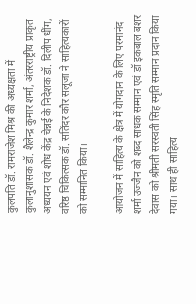कुलपति डॉ. रामराजेश मिश्र की अध्यक्षता में कुलानुशासक डॉ. शैलेन्द्र कुमार शर्मा, अंतरराष्ट्रीय प्राकृत अध्ययन एवं शोध केंद्र चेन्नई के निदेशक डॉ. दिलीप धींग, वरिष्ठ चिकित्सक डॉ. सतिंदर कौर सलूजा ने साहित्यकारों को सम्मानित किया।

आयोजन में साहित्य के क्षेत्र में योगदान के लिए परमानंद शर्मा उज्जैन को शब्द साधक सम्मान एवं डॉ इकबाल बशर देवास को श्रीमती सरस्वती सिंह स्मृति सम्मान प्रदान किया गया। साथ ही साहित्य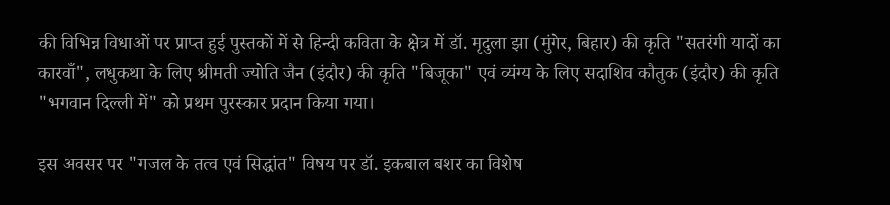की विभिन्न विधाओं पर प्राप्त हुई पुस्तकों में से हिन्दी कविता के क्षेत्र में डॉ. मृदुला झा (मुंगेर, बिहार) की कृति "सतरंगी यादों का कारवाँ", लधुकथा के लिए श्रीमती ज्योति जैन (इंदौर) की कृति "बिजूका" एवं व्यंग्य के लिए सदाशिव कौतुक (इंदौर) की कृति "भगवान दिल्ली में" को प्रथम पुरस्कार प्रदान किया गया।

इस अवसर पर "गजल के तत्व एवं सिद्धांत" विषय पर डॉ. इकबाल बशर का विशेष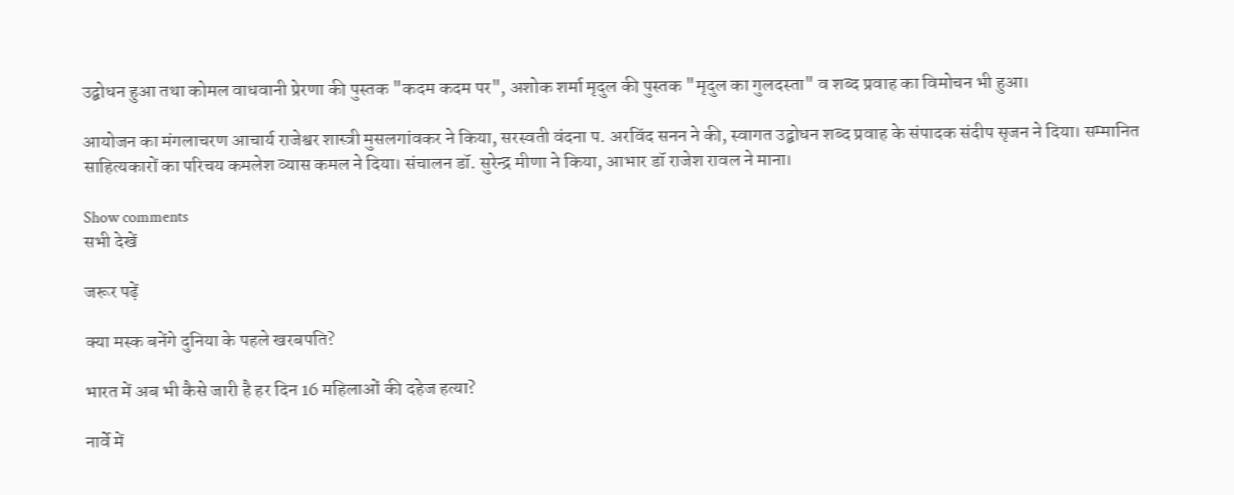उद्बोधन हुआ तथा कोमल वाधवानी प्रेरणा की पुस्तक "कदम कदम पर", अशोक शर्मा मृदुल की पुस्तक "मृदुल का गुलदस्ता" व शब्द प्रवाह का विमोचन भी हुआ।

आयोजन का मंगलाचरण आचार्य राजेश्वर शास्त्री मुसलगांवकर ने किया, सरस्वती वंदना प. अरविंद सनन ने की, स्वागत उद्बोधन शब्द प्रवाह के संपादक संदीप सृजन ने दिया। सम्मानित साहित्यकारों का परिचय कमलेश व्यास कमल ने दिया। संचालन डॉ. सुरेन्द्र मीणा ने किया, आभार डॉ राजेश रावल ने माना।

Show comments
सभी देखें

जरूर पढ़ें

क्या मस्क बनेंगे दुनिया के पहले खरबपति?

भारत में अब भी कैसे जारी है हर दिन 16 महिलाओं की दहेज हत्या?

नार्वे में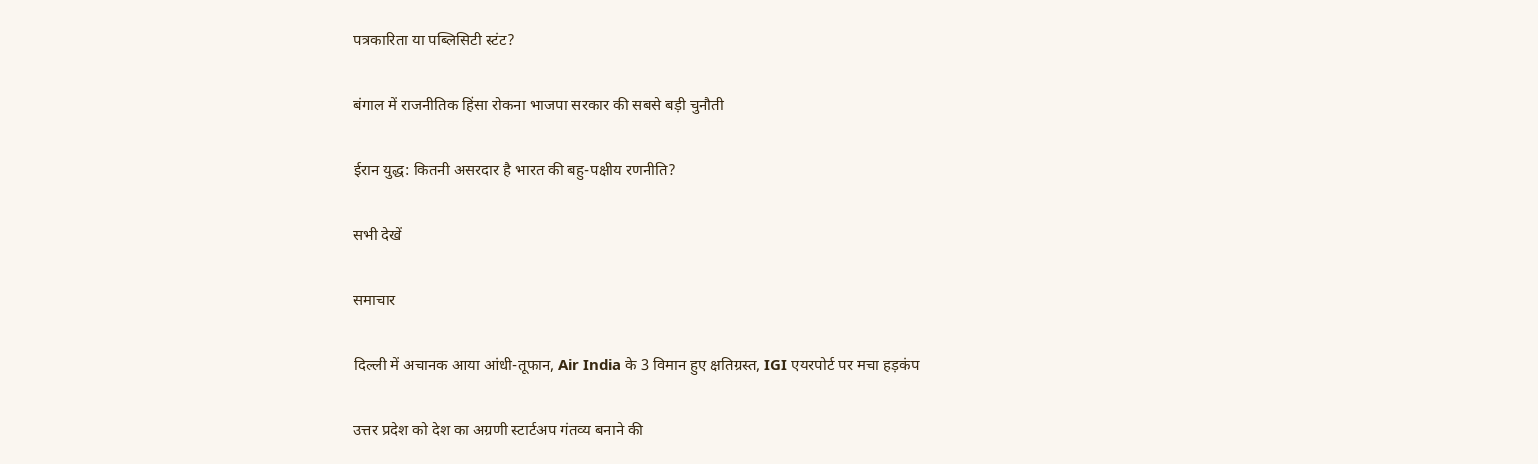पत्रकारिता या पब्लिसिटी स्टंट?

बंगाल में राजनीतिक हिंसा रोकना भाजपा सरकार की सबसे बड़ी चुनौती

ईरान युद्ध: कितनी असरदार है भारत की बहु-पक्षीय रणनीति?

सभी देखें

समाचार

दिल्ली में अचानक आया आंधी-तूफान, Air India के 3 विमान हुए क्षतिग्रस्‍त, IGI एयरपोर्ट पर मचा हड़कंप

उत्तर प्रदेश को देश का अग्रणी स्टार्टअप गंतव्य बनाने की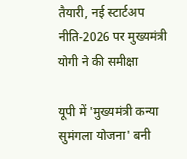तैयारी, नई स्टार्टअप नीति-2026 पर मुख्यमंत्री योगी ने की समीक्षा

यूपी में 'मुख्यमंत्री कन्या सुमंगला योजना' बनी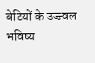बेटियों के उज्ज्वल भविष्य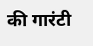की गारंटी